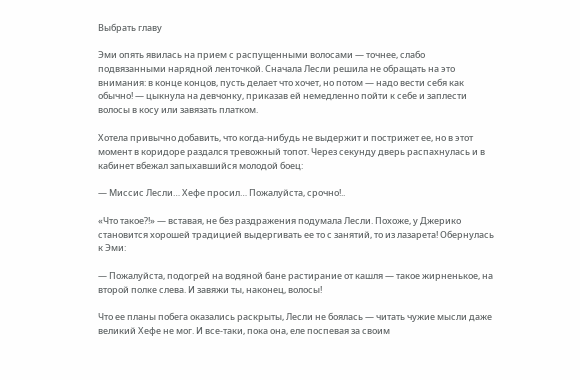Выбрать главу

Эми опять явилась на прием с распущенными волосами — точнее, слабо подвязанными нарядной ленточкой. Сначала Лесли решила не обращать на это внимания: в конце концов, пусть делает что хочет, но потом — надо вести себя как обычно! — цыкнула на девчонку, приказав ей немедленно пойти к себе и заплести волосы в косу или завязать платком.

Хотела привычно добавить, что когда-нибудь не выдержит и пострижет ее, но в этот момент в коридоре раздался тревожный топот. Через секунду дверь распахнулась и в кабинет вбежал запыхавшийся молодой боец:

— Миссис Лесли… Хефе просил… Пожалуйста, срочно!..

«Что такое?!» — вставая, не без раздражения подумала Лесли. Похоже, у Джерико становится хорошей традицией выдергивать ее то с занятий, то из лазарета! Обернулась к Эми:

— Пожалуйста, подогрей на водяной бане растирание от кашля — такое жирненькое, на второй полке слева. И завяжи ты, наконец, волосы!

Что ее планы побега оказались раскрыты, Лесли не боялась — читать чужие мысли даже великий Хефе не мог. И все-таки, пока она, еле поспевая за своим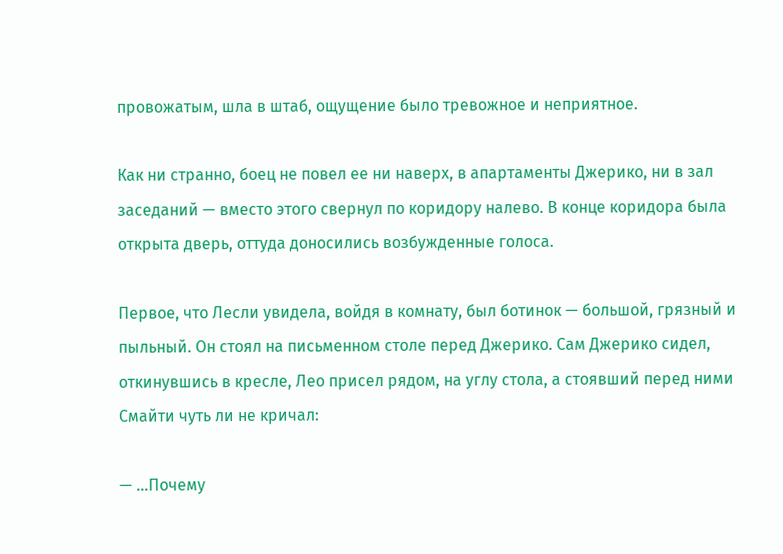провожатым, шла в штаб, ощущение было тревожное и неприятное.

Как ни странно, боец не повел ее ни наверх, в апартаменты Джерико, ни в зал заседаний — вместо этого свернул по коридору налево. В конце коридора была открыта дверь, оттуда доносились возбужденные голоса.

Первое, что Лесли увидела, войдя в комнату, был ботинок — большой, грязный и пыльный. Он стоял на письменном столе перед Джерико. Сам Джерико сидел, откинувшись в кресле, Лео присел рядом, на углу стола, а стоявший перед ними Смайти чуть ли не кричал:

— …Почему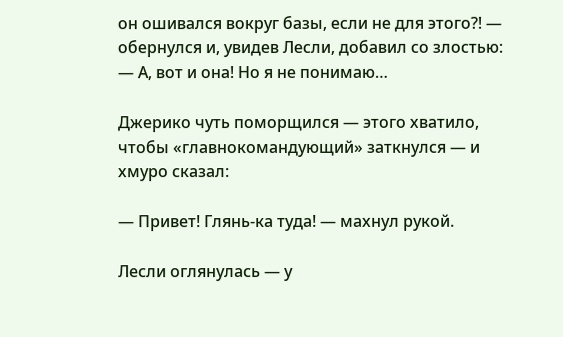он ошивался вокруг базы, если не для этого?! — обернулся и, увидев Лесли, добавил со злостью: — А, вот и она! Но я не понимаю…

Джерико чуть поморщился — этого хватило, чтобы «главнокомандующий» заткнулся — и хмуро сказал:

— Привет! Глянь-ка туда! — махнул рукой.

Лесли оглянулась — у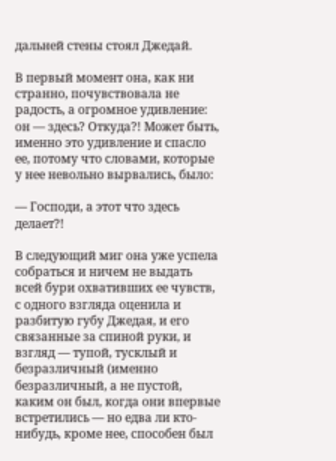дальней стены стоял Джедай.

В первый момент она, как ни странно, почувствовала не радость, а огромное удивление: он — здесь? Откуда?! Может быть, именно это удивление и спасло ее, потому что словами, которые у нее невольно вырвались, было:

— Господи, а этот что здесь делает?!

В следующий миг она уже успела собраться и ничем не выдать всей бури охвативших ее чувств, с одного взгляда оценила и разбитую губу Джедая, и его связанные за спиной руки, и взгляд — тупой, тусклый и безразличный (именно безразличный, а не пустой, каким он был, когда они впервые встретились — но едва ли кто-нибудь, кроме нее, способен был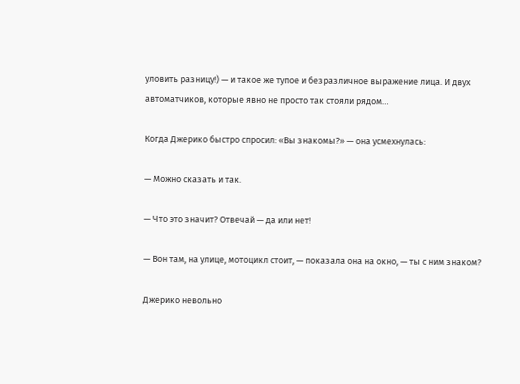уловить разницу!) — и такое же тупое и безразличное выражение лица. И двух автоматчиков, которые явно не просто так стояли рядом…

Когда Джерико быстро спросил: «Вы знакомы?» — она усмехнулась:

— Можно сказать и так.

— Что это значит? Отвечай — да или нет!

— Вон там, на улице, мотоцикл стоит, — показала она на окно, — ты с ним знаком?

Джерико невольно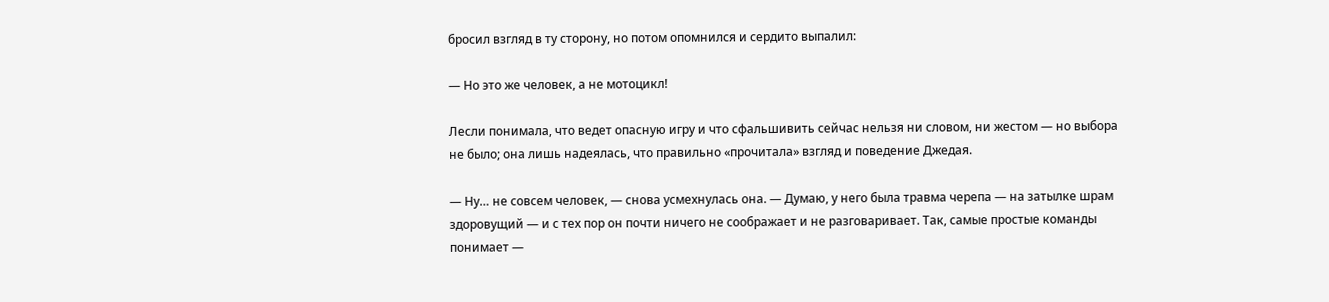бросил взгляд в ту сторону, но потом опомнился и сердито выпалил:

— Но это же человек, а не мотоцикл!

Лесли понимала, что ведет опасную игру и что сфальшивить сейчас нельзя ни словом, ни жестом — но выбора не было; она лишь надеялась, что правильно «прочитала» взгляд и поведение Джедая.

— Ну… не совсем человек, — снова усмехнулась она. — Думаю, у него была травма черепа — на затылке шрам здоровущий — и с тех пор он почти ничего не соображает и не разговаривает. Так, самые простые команды понимает —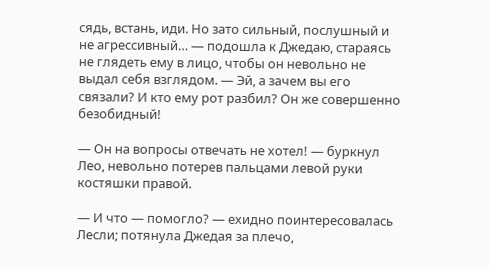сядь, встань, иди. Но зато сильный, послушный и не агрессивный… — подошла к Джедаю, стараясь не глядеть ему в лицо, чтобы он невольно не выдал себя взглядом. — Эй, а зачем вы его связали? И кто ему рот разбил? Он же совершенно безобидный!

— Он на вопросы отвечать не хотел! — буркнул Лео, невольно потерев пальцами левой руки костяшки правой.

— И что — помогло? — ехидно поинтересовалась Лесли; потянула Джедая за плечо,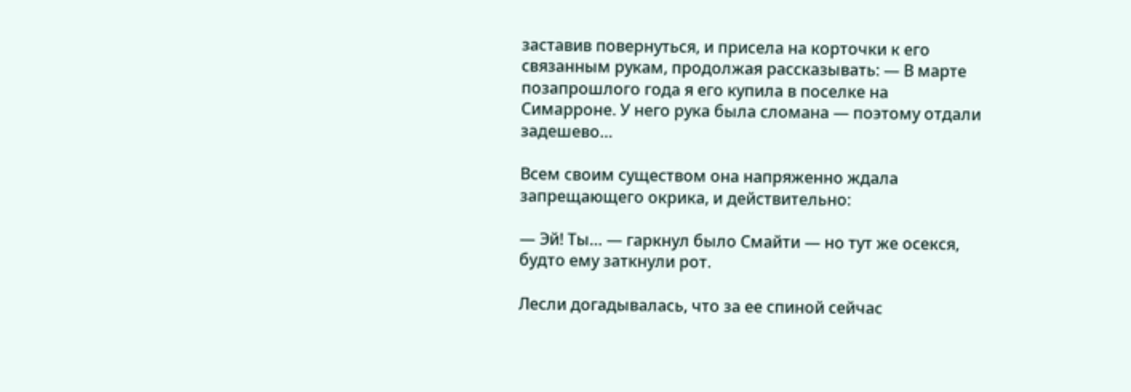заставив повернуться, и присела на корточки к его связанным рукам, продолжая рассказывать: — В марте позапрошлого года я его купила в поселке на Симарроне. У него рука была сломана — поэтому отдали задешево…

Всем своим существом она напряженно ждала запрещающего окрика, и действительно:

— Эй! Ты… — гаркнул было Смайти — но тут же осекся, будто ему заткнули рот.

Лесли догадывалась, что за ее спиной сейчас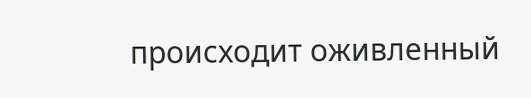происходит оживленный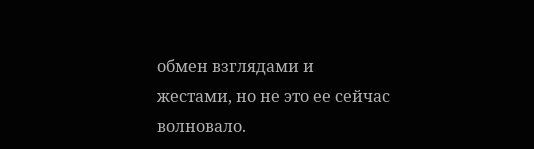обмен взглядами и жестами, но не это ее сейчас волновало.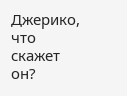Джерико, что скажет он?